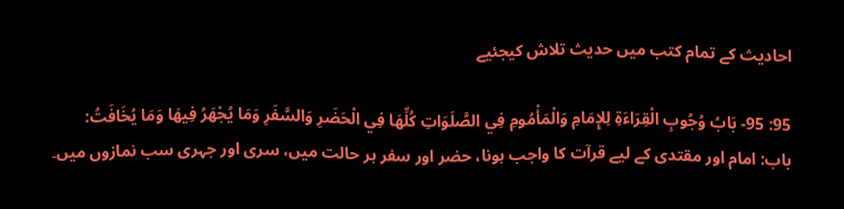احادیث کے تمام کتب میں حدیث تلاش کیجئیے

95: 95- بَابُ وُجُوبِ الْقِرَاءَةِ لِلإِمَامِ وَالْمَأْمُومِ فِي الصَّلَوَاتِ كُلِّهَا فِي الْحَضَرِ وَالسَّفَرِ وَمَا يُجْهَرُ فِيهَا وَمَا يُخَافَتُ:
باب: امام اور مقتدی کے لیے قرآت کا واجب ہونا، حضر اور سفر ہر حالت میں، سری اور جہری سب نمازوں میں۔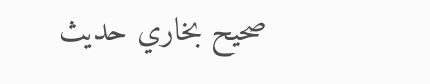صحيح بخاري حدیث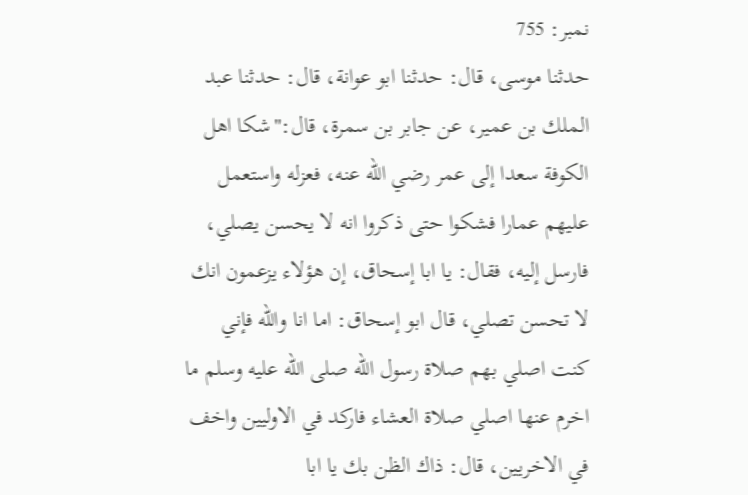نمبر: 755
حدثنا موسى، قال: حدثنا ابو عوانة، قال: حدثنا عبد الملك بن عمير، عن جابر بن سمرة، قال:"شكا اهل الكوفة سعدا إلى عمر رضي الله عنه، فعزله واستعمل عليهم عمارا فشكوا حتى ذكروا انه لا يحسن يصلي، فارسل إليه، فقال: يا ابا إسحاق، إن هؤلاء يزعمون انك لا تحسن تصلي، قال ابو إسحاق: اما انا والله فإني كنت اصلي بهم صلاة رسول الله صلى الله عليه وسلم ما اخرم عنها اصلي صلاة العشاء فاركد في الاوليين واخف في الاخريين، قال: ذاك الظن بك يا ابا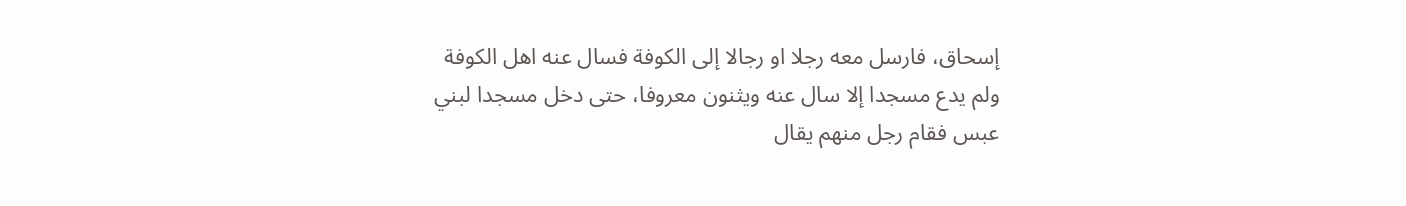إسحاق، فارسل معه رجلا او رجالا إلى الكوفة فسال عنه اهل الكوفة ولم يدع مسجدا إلا سال عنه ويثنون معروفا، حتى دخل مسجدا لبني عبس فقام رجل منهم يقال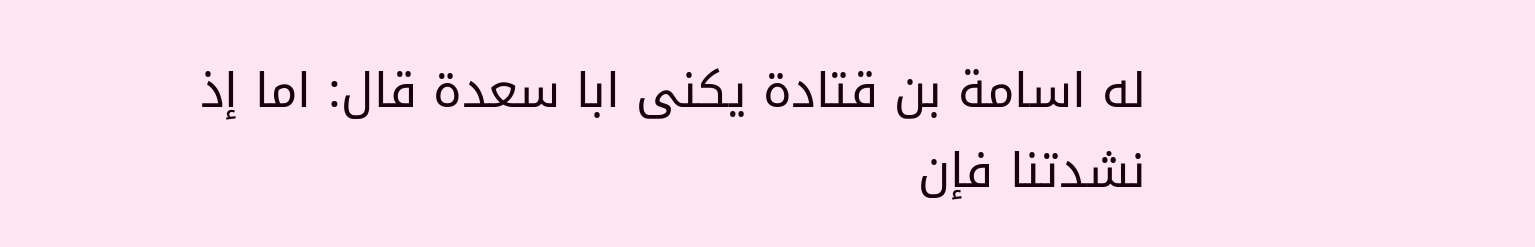له اسامة بن قتادة يكنى ابا سعدة قال: اما إذ نشدتنا فإن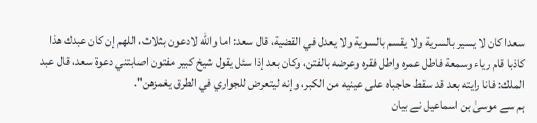سعدا كان لا يسير بالسرية ولا يقسم بالسوية ولا يعدل في القضية، قال سعد: اما والله لادعون بثلاث، اللهم إن كان عبدك هذا كاذبا قام رياء وسمعة فاطل عمره واطل فقره وعرضه بالفتن، وكان بعد إذا سئل يقول شيخ كبير مفتون اصابتني دعوة سعد، قال عبد الملك: فانا رايته بعد قد سقط حاجباه على عينيه من الكبر، وإنه ليتعرض للجواري في الطرق يغمزهن".
ہم سے موسیٰ بن اسماعیل نے بیان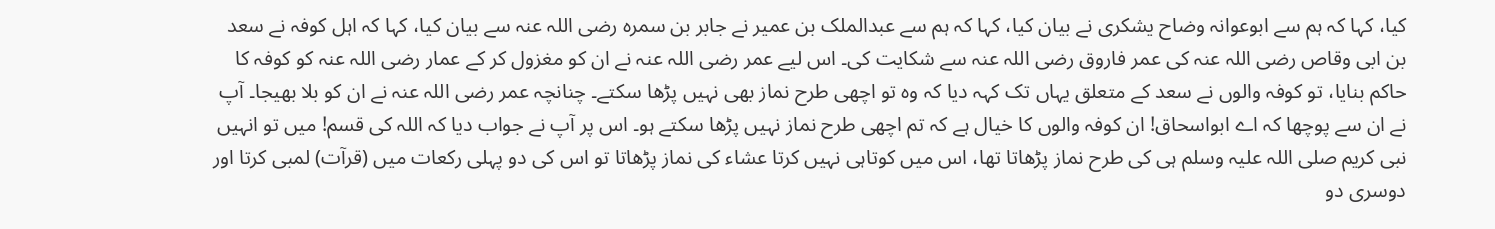کیا، کہا کہ ہم سے ابوعوانہ وضاح یشکری نے بیان کیا، کہا کہ ہم سے عبدالملک بن عمیر نے جابر بن سمرہ رضی اللہ عنہ سے بیان کیا، کہا کہ اہل کوفہ نے سعد بن ابی وقاص رضی اللہ عنہ کی عمر فاروق رضی اللہ عنہ سے شکایت کی۔ اس لیے عمر رضی اللہ عنہ نے ان کو مغزول کر کے عمار رضی اللہ عنہ کو کوفہ کا حاکم بنایا، تو کوفہ والوں نے سعد کے متعلق یہاں تک کہہ دیا کہ وہ تو اچھی طرح نماز بھی نہیں پڑھا سکتے۔ چنانچہ عمر رضی اللہ عنہ نے ان کو بلا بھیجا۔ آپ نے ان سے پوچھا کہ اے ابواسحاق! ان کوفہ والوں کا خیال ہے کہ تم اچھی طرح نماز نہیں پڑھا سکتے ہو۔ اس پر آپ نے جواب دیا کہ اللہ کی قسم! میں تو انہیں نبی کریم صلی اللہ علیہ وسلم ہی کی طرح نماز پڑھاتا تھا، اس میں کوتاہی نہیں کرتا عشاء کی نماز پڑھاتا تو اس کی دو پہلی رکعات میں (قرآت) لمبی کرتا اور دوسری دو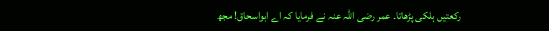رکعتیں ہلکی پڑھاتا۔ عمر رضی اللہ عنہ نے فرمایا کہ اے ابواسحاق! مجھ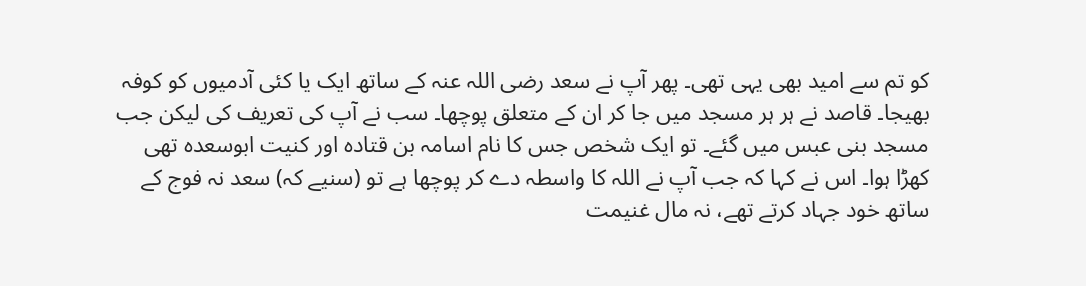کو تم سے امید بھی یہی تھی۔ پھر آپ نے سعد رضی اللہ عنہ کے ساتھ ایک یا کئی آدمیوں کو کوفہ بھیجا۔ قاصد نے ہر ہر مسجد میں جا کر ان کے متعلق پوچھا۔ سب نے آپ کی تعریف کی لیکن جب مسجد بنی عبس میں گئے۔ تو ایک شخص جس کا نام اسامہ بن قتادہ اور کنیت ابوسعدہ تھی کھڑا ہوا۔ اس نے کہا کہ جب آپ نے اللہ کا واسطہ دے کر پوچھا ہے تو (سنیے کہ) سعد نہ فوج کے ساتھ خود جہاد کرتے تھے، نہ مال غنیمت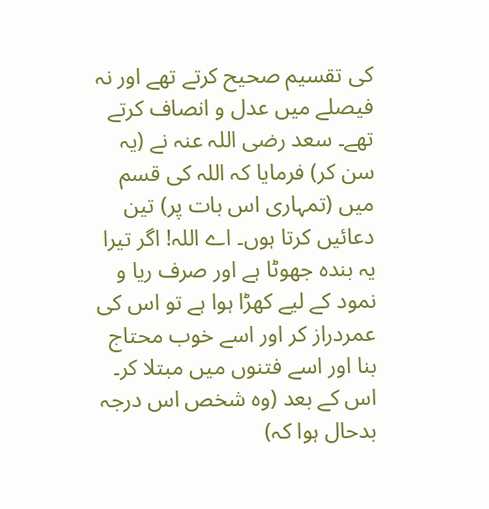کی تقسیم صحیح کرتے تھے اور نہ فیصلے میں عدل و انصاف کرتے تھے۔ سعد رضی اللہ عنہ نے (یہ سن کر) فرمایا کہ اللہ کی قسم میں (تمہاری اس بات پر) تین دعائیں کرتا ہوں۔ اے اللہ! اگر تیرا یہ بندہ جھوٹا ہے اور صرف ریا و نمود کے لیے کھڑا ہوا ہے تو اس کی عمردراز کر اور اسے خوب محتاج بنا اور اسے فتنوں میں مبتلا کر۔ اس کے بعد (وہ شخص اس درجہ بدحال ہوا کہ)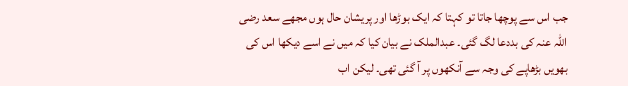جب اس سے پوچھا جاتا تو کہتا کہ ایک بوڑھا اور پریشان حال ہوں مجھے سعد رضی اللہ عنہ کی بددعا لگ گئی۔ عبدالملک نے بیان کیا کہ میں نے اسے دیکھا اس کی بھویں بڑھاپے کی وجہ سے آنکھوں پر آ گئی تھی۔ لیکن اب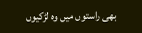بھی راستوں میں وہ لڑکیوں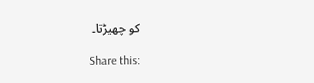کو چھیڑتا۔

Share this: